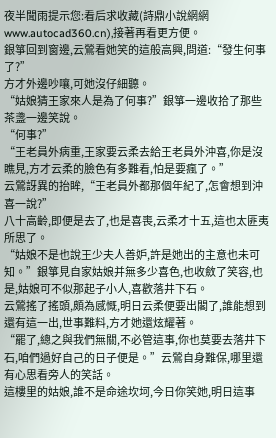夜半聞雨提示您:看后求收藏(詩鼎小說網網www.autocad360.cn),接著再看更方便。
銀箏回到窗邊,云鶯看她笑的這般高興,問道:“發生何事了?”
方才外邊吵嚷,可她沒仔細聽。
“姑娘猜王家來人是為了何事?”銀箏一邊收拾了那些茶盞一邊笑說。
“何事?”
“王老員外病重,王家要云柔去給王老員外沖喜,你是沒瞧見,方才云柔的臉色有多難看,怕是要瘋了。”
云鶯訝異的抬眸,“王老員外都那個年紀了,怎會想到沖喜一說?”
八十高齡,即便是去了,也是喜喪,云柔才十五,這也太匪夷所思了。
“姑娘不是也說王少夫人善妒,許是她出的主意也未可知。”銀箏見自家姑娘并無多少喜色,也收斂了笑容,也是,姑娘可不似那起子小人,喜歡落井下石。
云鶯搖了搖頭,頗為感慨,明日云柔便要出閣了,誰能想到還有這一出,世事難料,方才她還炫耀著。
“罷了,總之與我們無關,不必管這事,你也莫要去落井下石,咱們過好自己的日子便是。”云鶯自身難保,哪里還有心思看旁人的笑話。
這樓里的姑娘,誰不是命途坎坷,今日你笑她,明日這事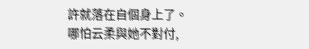許就落在自個身上了。
哪怕云柔與她不對付,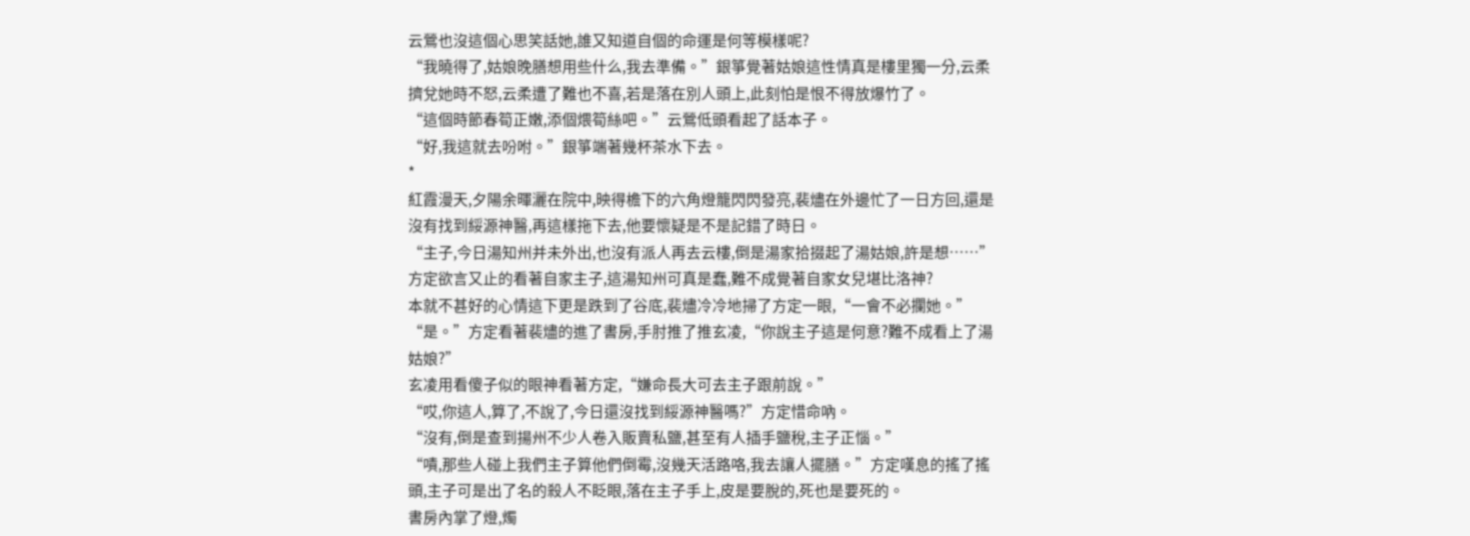云鶯也沒這個心思笑話她,誰又知道自個的命運是何等模樣呢?
“我曉得了,姑娘晚膳想用些什么,我去準備。”銀箏覺著姑娘這性情真是樓里獨一分,云柔擠兌她時不怒,云柔遭了難也不喜,若是落在別人頭上,此刻怕是恨不得放爆竹了。
“這個時節春筍正嫩,添個煨筍絲吧。”云鶯低頭看起了話本子。
“好,我這就去吩咐。”銀箏端著幾杯茶水下去。
*
紅霞漫天,夕陽余暉灑在院中,映得檐下的六角燈籠閃閃發亮,裴燼在外邊忙了一日方回,還是沒有找到綏源神醫,再這樣拖下去,他要懷疑是不是記錯了時日。
“主子,今日湯知州并未外出,也沒有派人再去云樓,倒是湯家拾掇起了湯姑娘,許是想……”方定欲言又止的看著自家主子,這湯知州可真是蠢,難不成覺著自家女兒堪比洛神?
本就不甚好的心情這下更是跌到了谷底,裴燼冷冷地掃了方定一眼,“一會不必攔她。”
“是。”方定看著裴燼的進了書房,手肘推了推玄凌,“你說主子這是何意?難不成看上了湯姑娘?”
玄凌用看傻子似的眼神看著方定,“嫌命長大可去主子跟前說。”
“哎,你這人,算了,不說了,今日還沒找到綏源神醫嗎?”方定惜命吶。
“沒有,倒是查到揚州不少人卷入販賣私鹽,甚至有人插手鹽稅,主子正惱。”
“嘖,那些人碰上我們主子算他們倒霉,沒幾天活路咯,我去讓人擺膳。”方定嘆息的搖了搖頭,主子可是出了名的殺人不眨眼,落在主子手上,皮是要脫的,死也是要死的。
書房內掌了燈,燭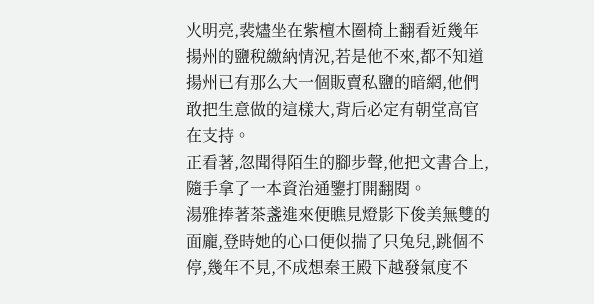火明亮,裴燼坐在紫檀木圈椅上翻看近幾年揚州的鹽稅繳納情況,若是他不來,都不知道揚州已有那么大一個販賣私鹽的暗網,他們敢把生意做的這樣大,背后必定有朝堂高官在支持。
正看著,忽聞得陌生的腳步聲,他把文書合上,隨手拿了一本資治通鑒打開翻閱。
湯雅捧著茶盞進來便瞧見燈影下俊美無雙的面龐,登時她的心口便似揣了只兔兒,跳個不停,幾年不見,不成想秦王殿下越發氣度不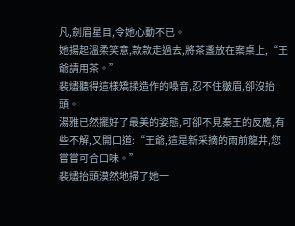凡,劍眉星目,令她心動不已。
她揚起溫柔笑意,款款走過去,將茶盞放在案桌上,“王爺請用茶。”
裴燼聽得這樣矯揉造作的嗓音,忍不住皺眉,卻沒抬頭。
湯雅已然擺好了最美的姿態,可卻不見秦王的反應,有些不解,又開口道:“王爺,這是新采摘的雨前龍井,您嘗嘗可合口味。”
裴燼抬頭漠然地掃了她一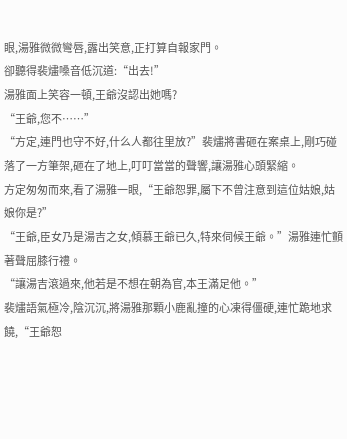眼,湯雅微微彎唇,露出笑意,正打算自報家門。
卻聽得裴燼嗓音低沉道:“出去!”
湯雅面上笑容一頓,王爺沒認出她嗎?
“王爺,您不……”
“方定,連門也守不好,什么人都往里放?”裴燼將書砸在案桌上,剛巧碰落了一方筆架,砸在了地上,叮叮當當的聲響,讓湯雅心頭緊縮。
方定匆匆而來,看了湯雅一眼,“王爺恕罪,屬下不曾注意到這位姑娘,姑娘你是?”
“王爺,臣女乃是湯吉之女,傾慕王爺已久,特來伺候王爺。”湯雅連忙顫著聲屈膝行禮。
“讓湯吉滾過來,他若是不想在朝為官,本王滿足他。”
裴燼語氣極冷,陰沉沉,將湯雅那顆小鹿亂撞的心凍得僵硬,連忙跪地求饒,“王爺恕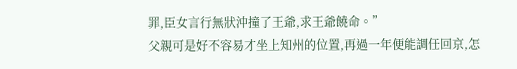罪,臣女言行無狀沖撞了王爺,求王爺饒命。”
父親可是好不容易才坐上知州的位置,再過一年便能調任回京,怎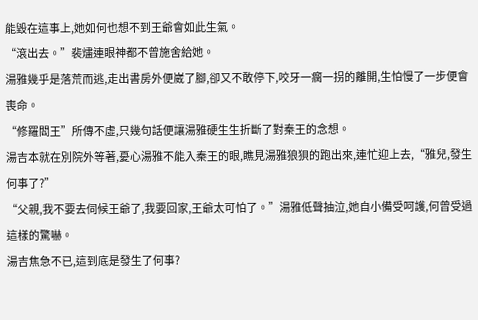能毀在這事上,她如何也想不到王爺會如此生氣。
“滾出去。”裴燼連眼神都不曾施舍給她。
湯雅幾乎是落荒而逃,走出書房外便崴了腳,卻又不敢停下,咬牙一瘸一拐的離開,生怕慢了一步便會喪命。
“修羅閻王”所傳不虛,只幾句話便讓湯雅硬生生折斷了對秦王的念想。
湯吉本就在別院外等著,憂心湯雅不能入秦王的眼,瞧見湯雅狼狽的跑出來,連忙迎上去,“雅兒,發生何事了?”
“父親,我不要去伺候王爺了,我要回家,王爺太可怕了。”湯雅低聲抽泣,她自小備受呵護,何曾受過這樣的驚嚇。
湯吉焦急不已,這到底是發生了何事?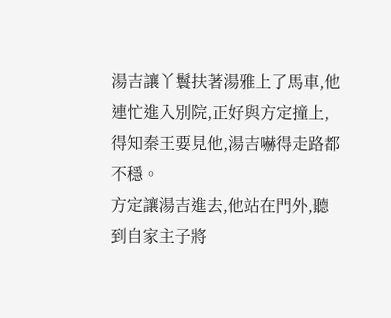湯吉讓丫鬟扶著湯雅上了馬車,他連忙進入別院,正好與方定撞上,得知秦王要見他,湯吉嚇得走路都不穩。
方定讓湯吉進去,他站在門外,聽到自家主子將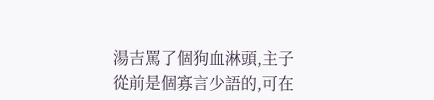湯吉罵了個狗血淋頭,主子從前是個寡言少語的,可在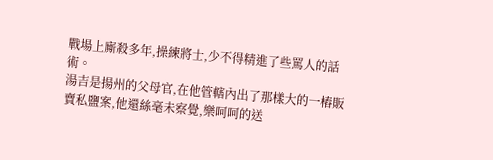戰場上廝殺多年,操練將士,少不得精進了些罵人的話術。
湯吉是揚州的父母官,在他管轄內出了那樣大的一樁販賣私鹽案,他還絲毫未察覺,樂呵呵的送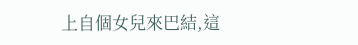上自個女兒來巴結,這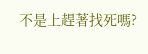不是上趕著找死嗎?